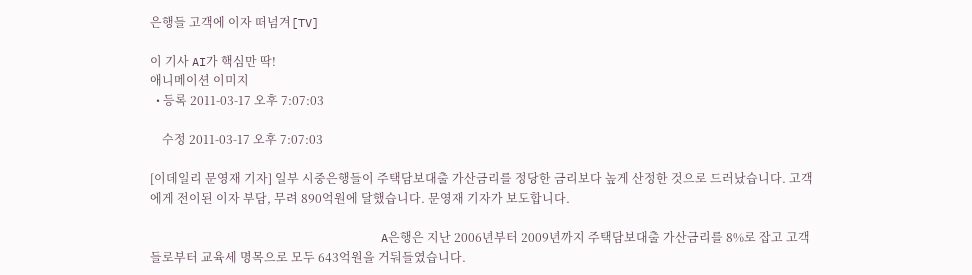은행들 고객에 이자 떠넘겨[TV]

이 기사 AI가 핵심만 딱!
애니메이션 이미지
  • 등록 2011-03-17 오후 7:07:03

    수정 2011-03-17 오후 7:07:03

[이데일리 문영재 기자] 일부 시중은행들이 주택담보대출 가산금리를 정당한 금리보다 높게 산정한 것으로 드러났습니다. 고객에게 전이된 이자 부담, 무려 890억원에 달했습니다. 문영재 기자가 보도합니다.

                                 A은행은 지난 2006년부터 2009년까지 주택담보대출 가산금리를 8%로 잡고 고객들로부터 교육세 명목으로 모두 643억원을 거둬들였습니다.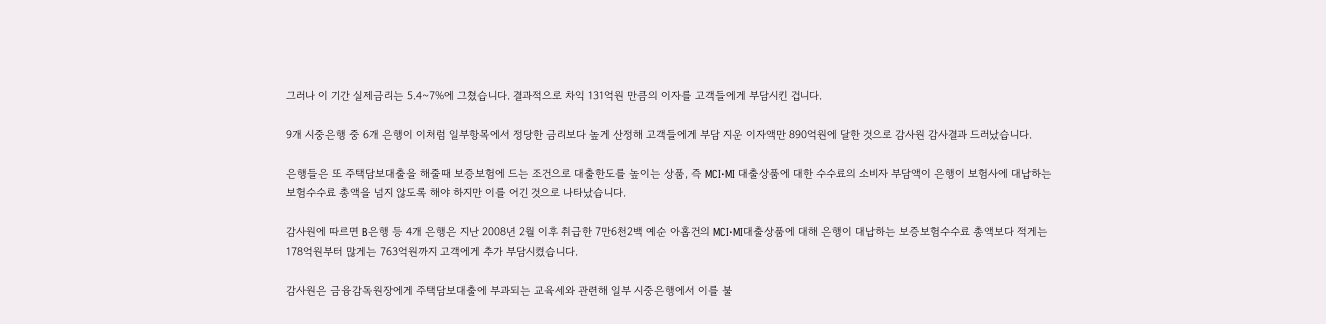그러나 이 기간 실제금리는 5.4~7%에 그쳤습니다. 결과적으로 차익 131억원 만큼의 이자를 고객들에게 부담시킨 겁니다.

9개 시중은행 중 6개 은행이 이처럼 일부항목에서 정당한 금리보다 높게 산정해 고객들에게 부담 지운 이자액만 890억원에 달한 것으로 감사원 감사결과 드러났습니다.

은행들은 또 주택담보대출을 해줄때 보증보험에 드는 조건으로 대출한도를 높이는 상품, 즉 MCI·MI 대출상품에 대한 수수료의 소비자 부담액이 은행이 보험사에 대납하는 보험수수료 총액을 넘지 않도록 해야 하지만 이를 어긴 것으로 나타났습니다.

감사원에 따르면 B은행 등 4개 은행은 지난 2008년 2월 이후 취급한 7만6천2백 예순 아홉건의 MCI·MI대출상품에 대해 은행이 대납하는 보증보험수수료 총액보다 적게는 178억원부터 많게는 763억원까지 고객에게 추가 부담시켰습니다.

감사원은 금융감독원장에게 주택담보대출에 부과되는 교육세와 관련해 일부 시중은행에서 이를 불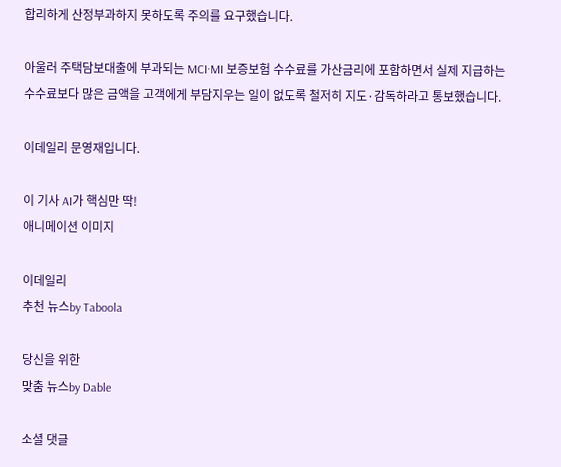합리하게 산정부과하지 못하도록 주의를 요구했습니다.

아울러 주택담보대출에 부과되는 MCI·MI 보증보험 수수료를 가산금리에 포함하면서 실제 지급하는 수수료보다 많은 금액을 고객에게 부담지우는 일이 없도록 철저히 지도·감독하라고 통보했습니다.

이데일리 문영재입니다.

이 기사 AI가 핵심만 딱!
애니메이션 이미지

이데일리
추천 뉴스by Taboola

당신을 위한
맞춤 뉴스by Dable

소셜 댓글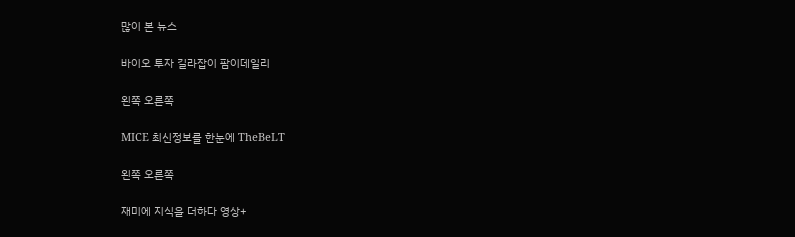많이 본 뉴스

바이오 투자 길라잡이 팜이데일리

왼쪽 오른쪽

MICE 최신정보를 한눈에 TheBeLT

왼쪽 오른쪽

재미에 지식을 더하다 영상+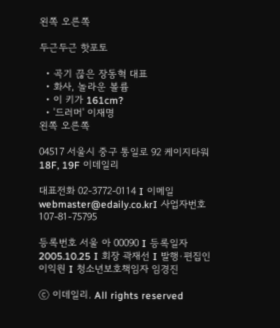왼쪽 오른쪽

두근두근 핫포토

  • 곡기 끊은 장동혁 대표
  • 화사, 놀라운 볼륨
  • 이 키가 161cm?
  • '드러머' 이재명
왼쪽 오른쪽

04517 서울시 중구 통일로 92 케이지타워 18F, 19F 이데일리

대표전화 02-3772-0114 I 이메일 webmaster@edaily.co.krI 사업자번호 107-81-75795

등록번호 서울 아 00090 I 등록일자 2005.10.25 I 회장 곽재선 I 발행·편집인 이익원 I 청소년보호책임자 임경진

ⓒ 이데일리. All rights reserved